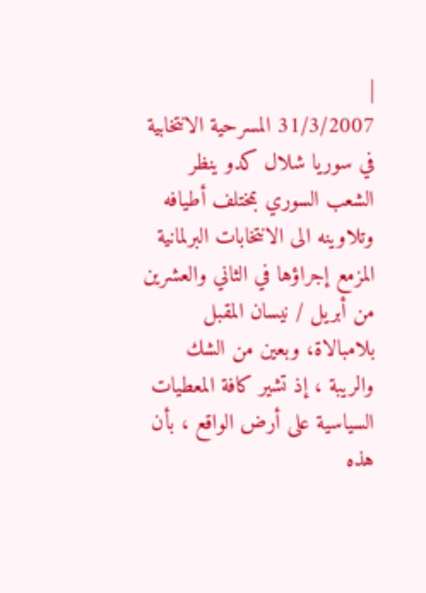|
31/3/2007 المسرحية الانتخابية في سوريا شلال كدو ينظر الشعب السوري بمختلف أطيافه وتلاوينه الى الانتخابات البرلمانية المزمع إجراؤها في الثاني والعشرين من أبريل / نيسان المقبل بلامبالاة، وبعين من الشك والريبة ، إذ تشير كافة المعطيات السياسية على أرض الواقع ، بأن هذه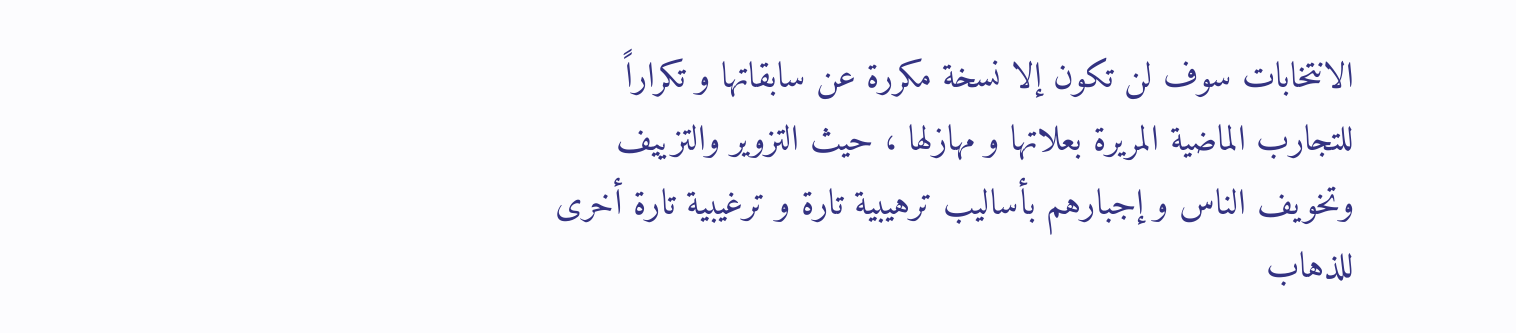الانتخابات سوف لن تكون إلا نسخة مكررة عن سابقاتها و تكراراً للتجارب الماضية المريرة بعلاتها و مهازلها ، حيث التزوير والتزييف وتخويف الناس و إجبارهم بأساليب ترهيبية تارة و ترغيبية تارة أخرى للذهاب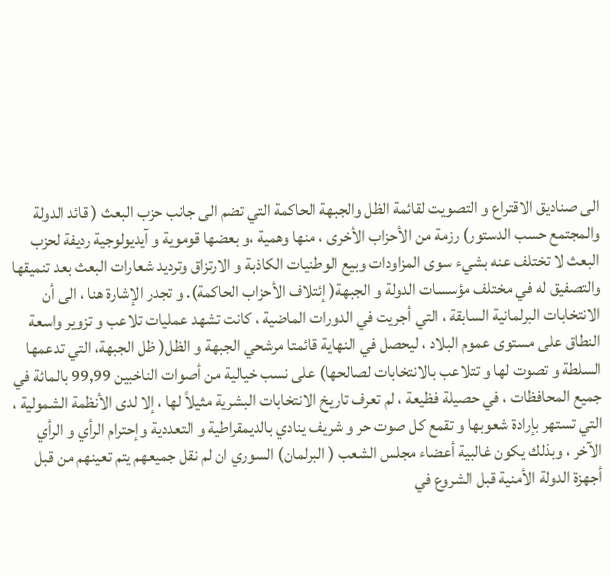الى صناديق الاقتراع و التصويت لقائمة الظل والجبهة الحاكمة التي تضم الى جانب حزب البعث ( قائد الدولة والمجتمع حسب الدستور) رزمة من الأحزاب الأخرى ، منها وهمية ،و بعضها قوموية و آيديولوجية رديفة لحزب البعث لا تختلف عنه بشيء سوى المزاودات وبيع الوطنيات الكاذبة و الارتزاق وترديد شعارات البعث بعد تنميقها والتصفيق له في مختلف مؤسسات الدولة و الجبهة( إئتلاف الأحزاب الحاكمة). و تجدر الإشارة هنا ، الى أن الانتخابات البرلمانية السابقة ، التي أجريت في الدورات الماضية ، كانت تشهد عمليات تلاعب و تزوير واسعة النطاق على مستوى عموم البلاد ، ليحصل في النهاية قائمتا مرشحي الجبهة و الظل( ظل الجبهة، التي تدعمها السلطة و تصوت لها و تتلاعب بالانتخابات لصالحها) على نسب خيالية من أصوات الناخبين 99,99 بالمائة في جميع المحافظات ، في حصيلة فظيعة ، لم تعرف تاريخ الانتخابات البشرية مثيلاً لها ، إلا لدى الأنظمة الشمولية ، التي تستهر بإرادة شعوبها و تقمع كل صوت حر و شريف ينادي بالديمقراطية و التعددية وإحترام الرأي و الرأي الآخر ، وبذلك يكون غالبية أعضاء مجلس الشعب ( البرلمان) السوري ان لم نقل جميعهم يتم تعينهم من قبل أجهزة الدولة الأمنية قبل الشروع في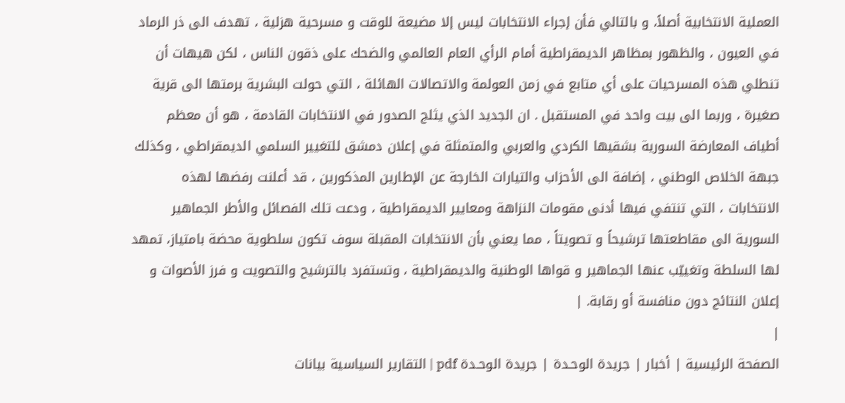العملية الانتخابية أصلاً، و بالتالي فأن إجراء الانتخابات ليس إلا مضيعة للوقت و مسرحية هزلية ، تهدف الى ذر الرماد في العيون ، والظهور بمظاهر الديمقراطية أمام الرأي العام العالمي والضحك على ذقون الناس ، لكن هيهات أن تنطلي هذه المسرحيات على أي متابع في زمن العولمة والاتصالات الهائلة ، التي حولت البشرية برمتها الى قرية صغيرة ، وربما الى بيت واحد في المستقبل . ان الجديد الذي يثلج الصدور في الانتخابات القادمة ، هو أن معظم أطياف المعارضة السورية بشقيها الكردي والعربي والمتمثلة في إعلان دمشق للتغيير السلمي الديمقراطي ، وكذلك جبهة الخلاص الوطني ، إضافة الى الأحزاب والتيارات الخارجة عن الإطارين المذكورين ، قد أعلنت رفضها لهذه الانتخابات ، التي تنتفي فيها أدنى مقومات النزاهة ومعايير الديمقراطية ، ودعت تلك الفصائل والأطر الجماهير السورية الى مقاطعتها ترشيحاً و تصويتاً ، مما يعني بأن الانتخابات المقبلة سوف تكون سلطوية محضة بامتياز، تمهد لها السلطة وتغييّب عنها الجماهير و قواها الوطنية والديمقراطية ، وتستفرد بالترشيح والتصويت و فرز الأصوات و إعلان النتائج دون منافسة أو رقابة. |
|
الصفحة الرئيسية | أخبار | جريدة الوحـدة | جريدة الوحـدة pdf | التقارير السياسية بيانات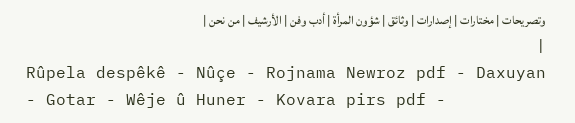وتصريحات | مختارات | إصدارات | وثائق | شؤون المرأة | أدب وفن | الأرشيف | من نحن |
|
Rûpela despêkê - Nûçe - Rojnama Newroz pdf - Daxuyan - Gotar - Wêje û Huner - Kovara pirs pdf -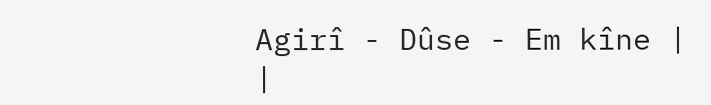Agirî - Dûse - Em kîne |
|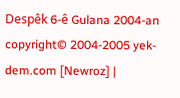Despêk 6-ê Gulana 2004-an copyright© 2004-2005 yek-dem.com [Newroz] |